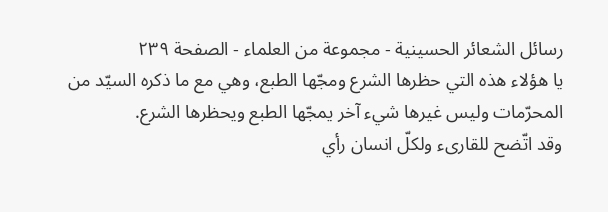رسائل الشعائر الحسينية - مجموعة من العلماء - الصفحة ٢٣٩
يا هؤلاء هذه التي حظرها الشرع ومجّها الطبع، وهي مع ما ذكره السيّد من المحرّمات وليس غيرها شيء آخر يمجّها الطبع ويحظرها الشرع.
وقد اتّضح للقارىء ولكلّ انسان رأي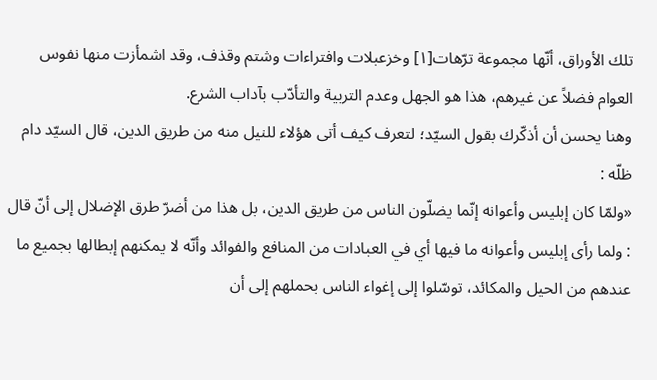تلك الأوراق، أنّها مجموعة ترّهات[١] وخزعبلات وافتراءات وشتم وقذف، وقد اشمأزت منها نفوس العوام فضلاً عن غيرهم، هذا هو الجهل وعدم التربية والتأدّب بآداب الشرع.
وهنا يحسن أن أذكّرك بقول السيّد؛ لتعرف كيف أتى هؤلاء للنيل منه من طريق الدين، قال السيّد دام ظلّه :
«ولمّا كان إبليس وأعوانه إنّما يضلّون الناس من طريق الدين، بل هذا من أضرّ طرق الإضلال إلى أنّ قال : ولما رأى إبليس وأعوانه ما فيها أي في العبادات من المنافع والفوائد وأنّه لا يمكنهم إبطالها بجميع ما عندهم من الحيل والمكائد، توسّلوا إلى إغواء الناس بحملهم إلى أن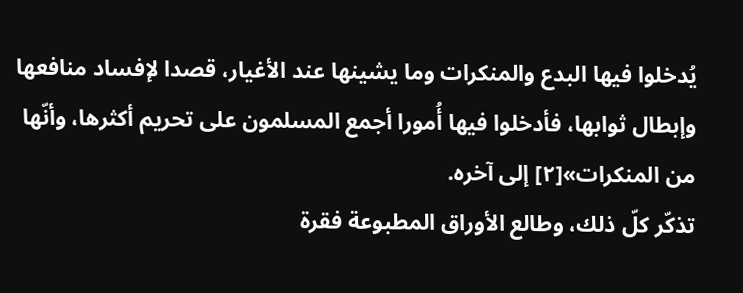يُدخلوا فيها البدع والمنكرات وما يشينها عند الأغيار، قصدا لإفساد منافعها وإبطال ثوابها، فأدخلوا فيها أُمورا أجمع المسلمون على تحريم أكثرها، وأنّها من المنكرات»[٢] إلى آخره.
تذكّر كلّ ذلك، وطالع الأوراق المطبوعة فقرة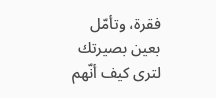فقرة، وتأمّل بعين بصيرتك لترى كيف أنّهم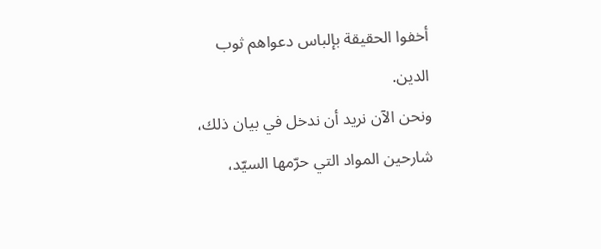أخفوا الحقيقة بإلباس دعواهم ثوب الدين.
ونحن الآن نريد أن ندخل في بيان ذلك، شارحين المواد التي حرّمها السيّد،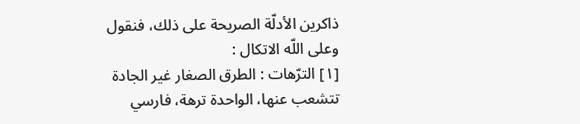ذاكرين الأدلّة الصريحة على ذلك، فنقول وعلى اللّه الاتكال :
[١] الترّهات : الطرق الصغار غير الجادة تتشعب عنها، الواحدة ترهة، فارسي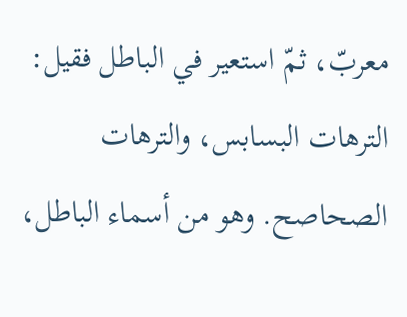معربّ، ثمّ استعير في الباطل فقيل: الترهات البسابس، والترهات الصحاصح. وهو من أسماء الباطل،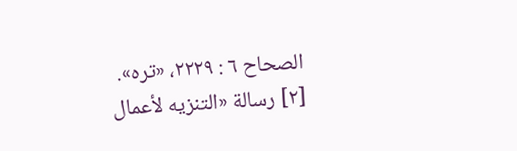الصحاح ٦ : ٢٢٢٩، «تره».
[٢] رسالة «التنزيه لأعمال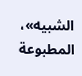الشبيه»، المطبوعة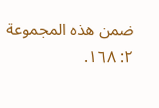ضمن هذه المجموعة ٢: ١٦٨.